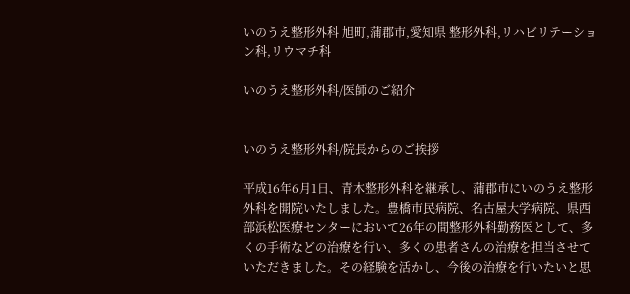いのうえ整形外科 旭町,蒲郡市,愛知県 整形外科,リハビリテーション科,リウマチ科

いのうえ整形外科/医師のご紹介


いのうえ整形外科/院長からのご挨拶

平成16年6月1日、青木整形外科を継承し、蒲郡市にいのうえ整形外科を開院いたしました。豊橋市民病院、名古屋大学病院、県西部浜松医療センターにおいて26年の間整形外科勤務医として、多くの手術などの治療を行い、多くの患者さんの治療を担当させていただきました。その経験を活かし、今後の治療を行いたいと思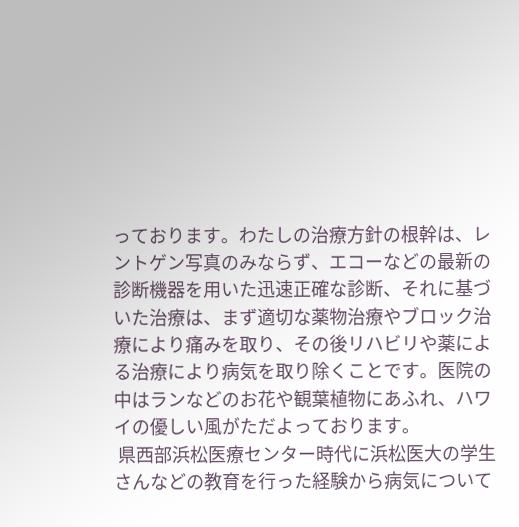っております。わたしの治療方針の根幹は、レントゲン写真のみならず、エコーなどの最新の診断機器を用いた迅速正確な診断、それに基づいた治療は、まず適切な薬物治療やブロック治療により痛みを取り、その後リハビリや薬による治療により病気を取り除くことです。医院の中はランなどのお花や観葉植物にあふれ、ハワイの優しい風がただよっております。
 県西部浜松医療センター時代に浜松医大の学生さんなどの教育を行った経験から病気について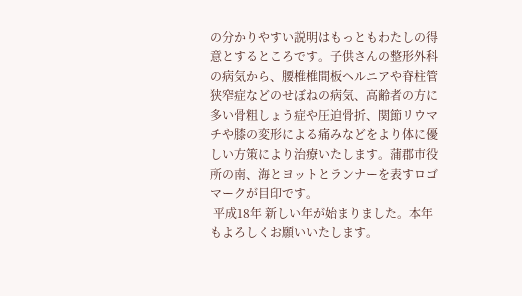の分かりやすい説明はもっともわたしの得意とするところです。子供さんの整形外科の病気から、腰椎椎間板ヘルニアや脊柱管狭窄症などのせぼねの病気、高齢者の方に多い骨粗しょう症や圧迫骨折、関節リウマチや膝の変形による痛みなどをより体に優しい方策により治療いたします。蒲郡市役所の南、海とヨットとランナーを表すロゴマークが目印です。
 平成18年 新しい年が始まりました。本年もよろしくお願いいたします。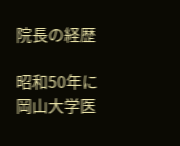院長の経歴

昭和50年に岡山大学医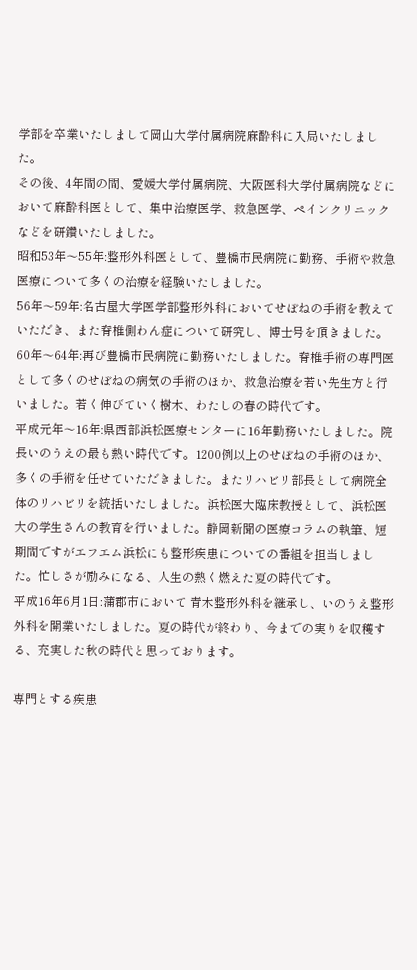学部を卒業いたしまして岡山大学付属病院麻酔科に入局いたしました。
その後、4年間の間、愛媛大学付属病院、大阪医科大学付属病院などにおいて麻酔科医として、集中治療医学、救急医学、ペインクリニックなどを研鑽いたしました。
昭和53年〜55年:整形外科医として、豊橋市民病院に勤務、手術や救急医療について多くの治療を経験いたしました。
56年〜59年:名古屋大学医学部整形外科においてせぼねの手術を教えていただき、また脊椎側わん症について研究し、博士号を頂きました。
60年〜64年:再び豊橋市民病院に勤務いたしました。脊椎手術の専門医として多くのせぼねの病気の手術のほか、救急治療を若い先生方と行いました。若く伸びていく樹木、わたしの春の時代です。
平成元年〜16年:県西部浜松医療センターに16年勤務いたしました。院長いのうえの最も熱い時代です。1200例以上のせぼねの手術のほか、多くの手術を任せていただきました。またリハビリ部長として病院全体のリハビリを統括いたしました。浜松医大臨床教授として、浜松医大の学生さんの教育を行いました。静岡新聞の医療コラムの執筆、短期間ですがエフエム浜松にも整形疾患についての番組を担当しました。忙しさが励みになる、人生の熱く燃えた夏の時代です。
平成16年6月1日:蒲郡市において 青木整形外科を継承し、いのうえ整形外科を開業いたしました。夏の時代が終わり、今までの実りを収穫する、充実した秋の時代と思っております。

専門とする疾患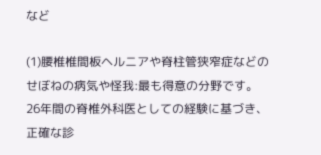など

(1)腰椎椎間板ヘルニアや脊柱管狭窄症などのせぼねの病気や怪我:最も得意の分野です。26年間の脊椎外科医としての経験に基づき、正確な診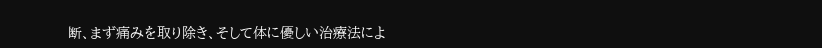断、まず痛みを取り除き、そして体に優しい治療法によ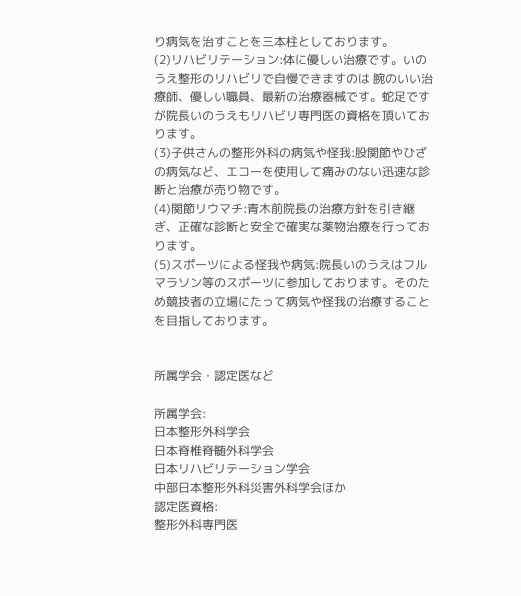り病気を治すことを三本柱としております。
(2)リハビリテーション:体に優しい治療です。いのうえ整形のリハビリで自慢できますのは 腕のいい治療師、優しい職員、最新の治療器械です。蛇足ですが院長いのうえもリハビリ専門医の資格を頂いております。
(3)子供さんの整形外科の病気や怪我:股関節やひざの病気など、エコーを使用して痛みのない迅速な診断と治療が売り物です。
(4)関節リウマチ:青木前院長の治療方針を引き継ぎ、正確な診断と安全で確実な薬物治療を行っております。
(5)スポーツによる怪我や病気:院長いのうえはフルマラソン等のスポーツに参加しております。そのため競技者の立場にたって病気や怪我の治療することを目指しております。


所属学会・認定医など

所属学会:
日本整形外科学会
日本脊椎脊髄外科学会
日本リハビリテーション学会
中部日本整形外科災害外科学会ほか
認定医資格:
整形外科専門医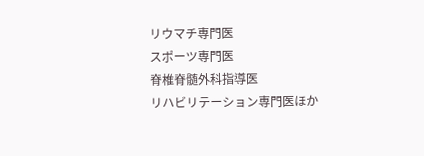リウマチ専門医
スポーツ専門医
脊椎脊髄外科指導医
リハビリテーション専門医ほか